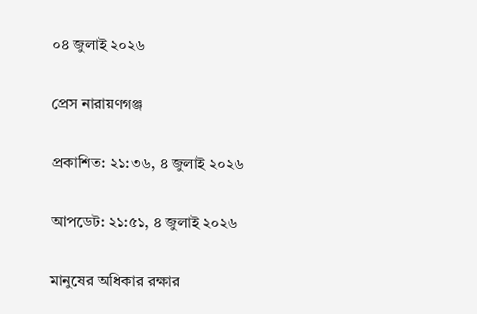০৪ জুলাই ২০২৬

প্রেস নারায়ণগঞ্জ

প্রকাশিত: ২১:৩৬, ৪ জুলাই ২০২৬

আপডেট: ২১:৫১, ৪ জুলাই ২০২৬

মানুষের অধিকার রক্ষার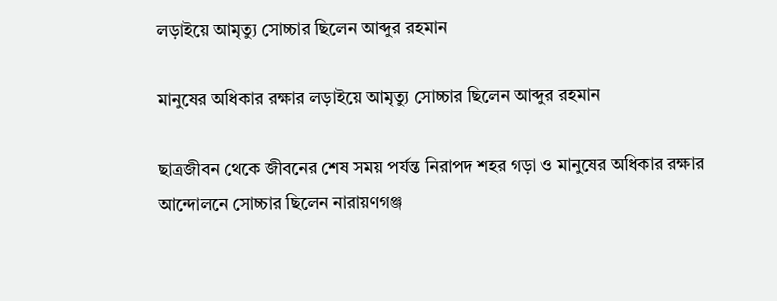লড়াইয়ে আমৃত্যু সোচ্চার ছিলেন আব্দুর রহমান

মানুষের অধিকার রক্ষার লড়াইয়ে আমৃত্যু সোচ্চার ছিলেন আব্দুর রহমান

ছাত্রজীবন থেকে জীবনের শেষ সময় পর্যন্ত নিরাপদ শহর গড়া ও মানুষের অধিকার রক্ষার আন্দোলনে সোচ্চার ছিলেন নারায়ণগঞ্জ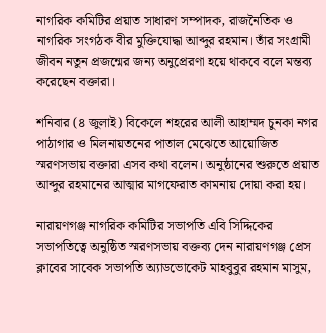নাগরিক কমিটির প্রয়াত সাধারণ সম্পাদক, রাজনৈতিক ও নাগরিক সংগঠক বীর মুক্তিযোদ্ধা আব্দুর রহমান। তাঁর সংগ্রামী জীবন নতুন প্রজন্মের জন্য অনুপ্রেরণা হয়ে থাকবে বলে মন্তব্য করেছেন বক্তারা।

শনিবার (৪ জুলাই) বিকেলে শহরের আলী আহাম্মদ চুনকা নগর পাঠাগার ও মিলনায়তনের পাতাল মেঝেতে আয়োজিত স্মরণসভায় বক্তারা এসব কথা বলেন। অনুষ্ঠানের শুরুতে প্রয়াত আব্দুর রহমানের আত্মার মাগফেরাত কামনায় দোয়া করা হয়।

নারায়ণগঞ্জ নাগরিক কমিটির সভাপতি এবি সিদ্দিকের সভাপতিত্বে অনুষ্ঠিত স্মরণসভায় বক্তব্য দেন নারায়ণগঞ্জ প্রেস ক্লাবের সাবেক সভাপতি অ্যাডভোকেট মাহবুবুর রহমান মাসুম,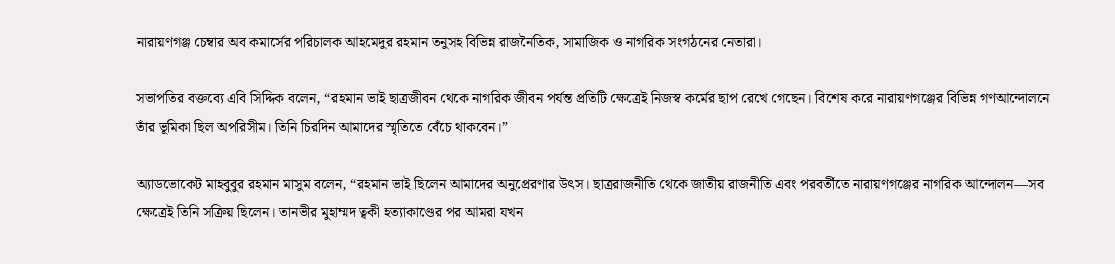নারায়ণগঞ্জ চেম্বার অব কমার্সের পরিচালক আহমেদুর রহমান তনুসহ বিভিন্ন রাজনৈতিক, সামাজিক ও নাগরিক সংগঠনের নেতারা।

সভাপতির বক্তব্যে এবি সিদ্দিক বলেন, “রহমান ভাই ছাত্রজীবন থেকে নাগরিক জীবন পর্যন্ত প্রতিটি ক্ষেত্রেই নিজস্ব কর্মের ছাপ রেখে গেছেন। বিশেষ করে নারায়ণগঞ্জের বিভিন্ন গণআন্দোলনে তাঁর ভূমিকা ছিল অপরিসীম। তিনি চিরদিন আমাদের স্মৃতিতে বেঁচে থাকবেন।”

অ্যাডভোকেট মাহবুবুর রহমান মাসুম বলেন, “রহমান ভাই ছিলেন আমাদের অনুপ্রেরণার উৎস। ছাত্ররাজনীতি থেকে জাতীয় রাজনীতি এবং পরবর্তীতে নারায়ণগঞ্জের নাগরিক আন্দোলন—সব ক্ষেত্রেই তিনি সক্রিয় ছিলেন। তানভীর মুহাম্মদ ত্বকী হত্যাকাণ্ডের পর আমরা যখন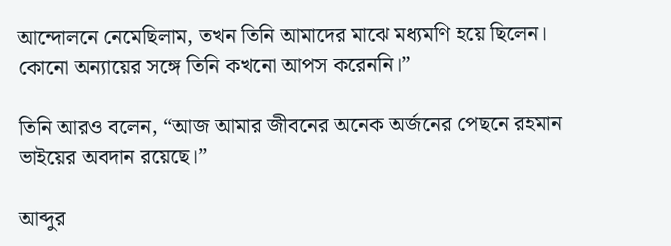আন্দোলনে নেমেছিলাম, তখন তিনি আমাদের মাঝে মধ্যমণি হয়ে ছিলেন। কোনো অন্যায়ের সঙ্গে তিনি কখনো আপস করেননি।”

তিনি আরও বলেন, “আজ আমার জীবনের অনেক অর্জনের পেছনে রহমান ভাইয়ের অবদান রয়েছে।”

আব্দুর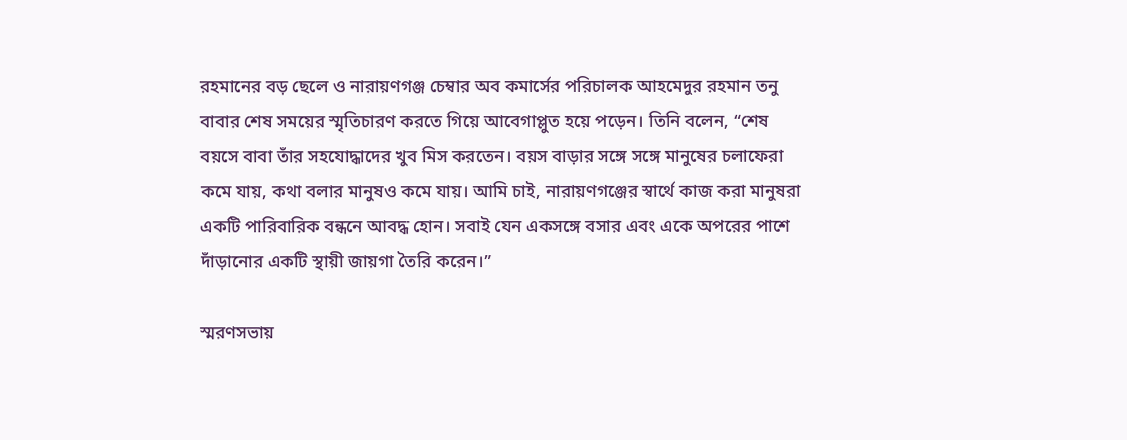রহমানের বড় ছেলে ও নারায়ণগঞ্জ চেম্বার অব কমার্সের পরিচালক আহমেদুর রহমান তনু বাবার শেষ সময়ের স্মৃতিচারণ করতে গিয়ে আবেগাপ্লুত হয়ে পড়েন। তিনি বলেন, “শেষ বয়সে বাবা তাঁর সহযোদ্ধাদের খুব মিস করতেন। বয়স বাড়ার সঙ্গে সঙ্গে মানুষের চলাফেরা কমে যায়, কথা বলার মানুষও কমে যায়। আমি চাই, নারায়ণগঞ্জের স্বার্থে কাজ করা মানুষরা একটি পারিবারিক বন্ধনে আবদ্ধ হোন। সবাই যেন একসঙ্গে বসার এবং একে অপরের পাশে দাঁড়ানোর একটি স্থায়ী জায়গা তৈরি করেন।”

স্মরণসভায়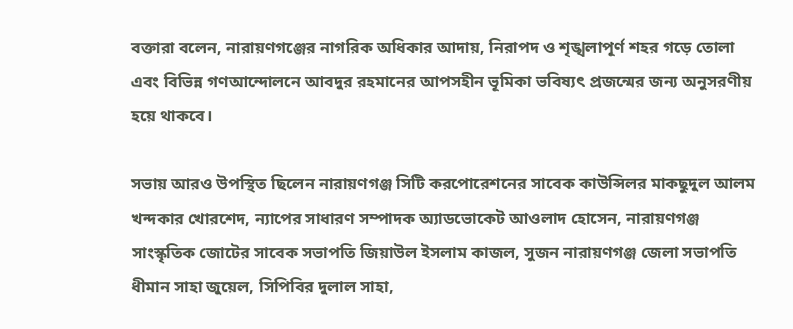বক্তারা বলেন, নারায়ণগঞ্জের নাগরিক অধিকার আদায়, নিরাপদ ও শৃঙ্খলাপূর্ণ শহর গড়ে তোলা এবং বিভিন্ন গণআন্দোলনে আবদুর রহমানের আপসহীন ভূমিকা ভবিষ্যৎ প্রজন্মের জন্য অনুসরণীয় হয়ে থাকবে।

সভায় আরও উপস্থিত ছিলেন নারায়ণগঞ্জ সিটি করপোরেশনের সাবেক কাউন্সিলর মাকছুদুল আলম খন্দকার খোরশেদ, ন্যাপের সাধারণ সম্পাদক অ্যাডভোকেট আওলাদ হোসেন, নারায়ণগঞ্জ সাংস্কৃতিক জোটের সাবেক সভাপতি জিয়াউল ইসলাম কাজল, সুজন নারায়ণগঞ্জ জেলা সভাপতি ধীমান সাহা জুয়েল, সিপিবির দুলাল সাহা,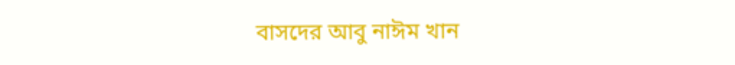বাসদের আবু নাঈম খান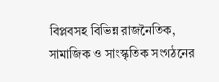বিপ্লবসহ বিভিন্ন রাজনৈতিক, সামাজিক ও সাংস্কৃতিক সংগঠনের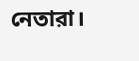নেতারা।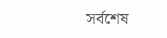সর্বশেষ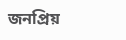জনপ্রিয়